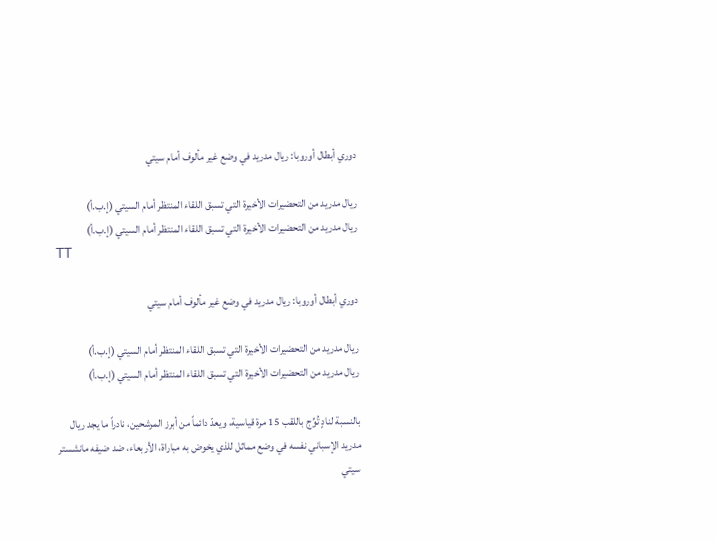دوري أبطال أوروبا: ريال مدريد في وضع غير مألوف أمام سيتي

ريال مدريد من التحضيرات الأخيرة التي تسبق اللقاء المنتظر أمام السيتي (إ.ب.أ)
ريال مدريد من التحضيرات الأخيرة التي تسبق اللقاء المنتظر أمام السيتي (إ.ب.أ)
TT

دوري أبطال أوروبا: ريال مدريد في وضع غير مألوف أمام سيتي

ريال مدريد من التحضيرات الأخيرة التي تسبق اللقاء المنتظر أمام السيتي (إ.ب.أ)
ريال مدريد من التحضيرات الأخيرة التي تسبق اللقاء المنتظر أمام السيتي (إ.ب.أ)

بالنسبة لنادٍ تُوِّج باللقب 15 مرة قياسية، ويعدّ دائماً من أبرز المرشحين، نادراً ما يجد ريال مدريد الإسباني نفسه في وضع مماثل للذي يخوض به مباراة، الأربعاء، ضد ضيفه مانشستر سيتي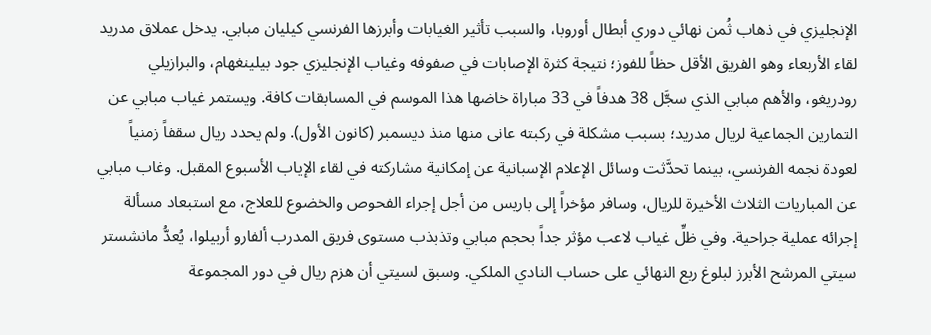الإنجليزي في ذهاب ثُمن نهائي دوري أبطال أوروبا، والسبب تأثير الغيابات وأبرزها الفرنسي كيليان مبابي. يدخل عملاق مدريد لقاء الأربعاء وهو الفريق الأقل حظاً للفوز؛ نتيجة كثرة الإصابات في صفوفه وغياب الإنجليزي جود بيلينغهام، والبرازيلي رودريغو، والأهم مبابي الذي سجَّل 38 هدفاً في 33 مباراة خاضها هذا الموسم في المسابقات كافة. ويستمر غياب مبابي عن التمارين الجماعية لريال مدريد؛ بسبب مشكلة في ركبته عانى منها منذ ديسمبر (كانون الأول). ولم يحدد ريال سقفاً زمنياً لعودة نجمه الفرنسي، بينما تحدَّثت وسائل الإعلام الإسبانية عن إمكانية مشاركته في لقاء الإياب الأسبوع المقبل. وغاب مبابي عن المباريات الثلاث الأخيرة للريال، وسافر مؤخراً إلى باريس من أجل إجراء الفحوص والخضوع للعلاج، مع استبعاد مسألة إجرائه عملية جراحية. وفي ظلِّ غياب لاعب مؤثر جداً بحجم مبابي وتذبذب مستوى فريق المدرب ألفارو أربيلوا، يُعدُّ مانشستر سيتي المرشح الأبرز لبلوغ ربع النهائي على حساب النادي الملكي. وسبق لسيتي أن هزم ريال في دور المجموعة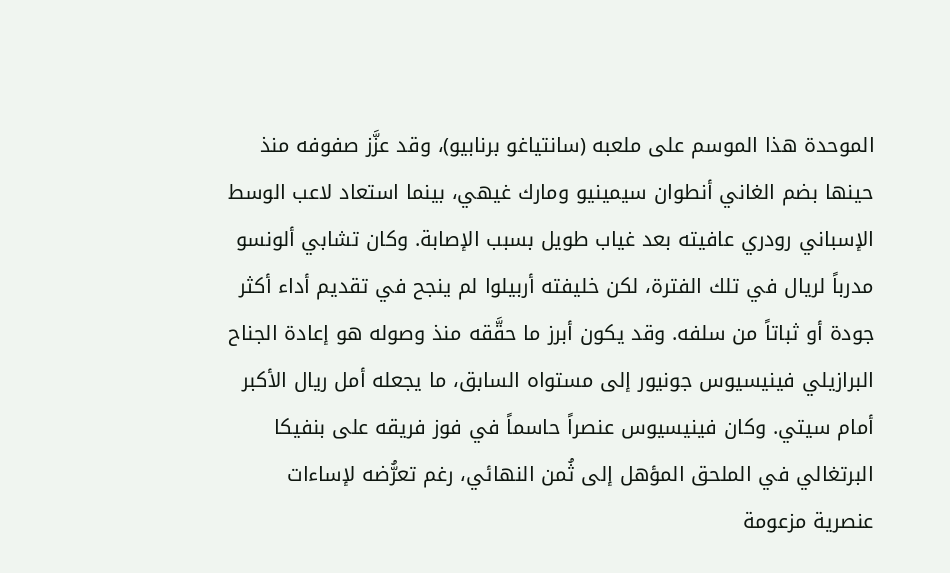الموحدة هذا الموسم على ملعبه (سانتياغو برنابيو)، وقد عزَّز صفوفه منذ حينها بضم الغاني أنطوان سيمينيو ومارك غيهي، بينما استعاد لاعب الوسط الإسباني رودري عافيته بعد غياب طويل بسبب الإصابة. وكان تشابي ألونسو مدرباً لريال في تلك الفترة، لكن خليفته أربيلوا لم ينجح في تقديم أداء أكثر جودة أو ثباتاً من سلفه. وقد يكون أبرز ما حقَّقه منذ وصوله هو إعادة الجناح البرازيلي فينيسيوس جونيور إلى مستواه السابق، ما يجعله أمل ريال الأكبر أمام سيتي. وكان فينيسيوس عنصراً حاسماً في فوز فريقه على بنفيكا البرتغالي في الملحق المؤهل إلى ثُمن النهائي، رغم تعرُّضه لإساءات عنصرية مزعومة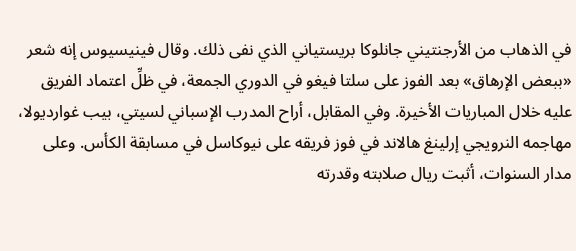في الذهاب من الأرجنتيني جانلوكا بريستياني الذي نفى ذلك. وقال فينيسيوس إنه شعر «ببعض الإرهاق» بعد الفوز على سلتا فيغو في الدوري الجمعة، في ظلِّ اعتماد الفريق عليه خلال المباريات الأخيرة. وفي المقابل، أراح المدرب الإسباني لسيتي، بيب غوارديولا، مهاجمه النرويجي إرلينغ هالاند في فوز فريقه على نيوكاسل في مسابقة الكأس. وعلى مدار السنوات، أثبت ريال صلابته وقدرته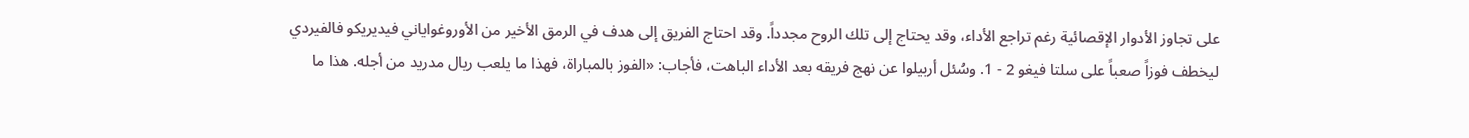على تجاوز الأدوار الإقصائية رغم تراجع الأداء، وقد يحتاج إلى تلك الروح مجدداً. وقد احتاج الفريق إلى هدف في الرمق الأخير من الأوروغواياني فيديريكو فالفيردي ليخطف فوزاً صعباً على سلتا فيغو 2 - 1. وسُئل أربيلوا عن نهج فريقه بعد الأداء الباهت، فأجاب: «الفوز بالمباراة، فهذا ما يلعب ريال مدريد من أجله. هذا ما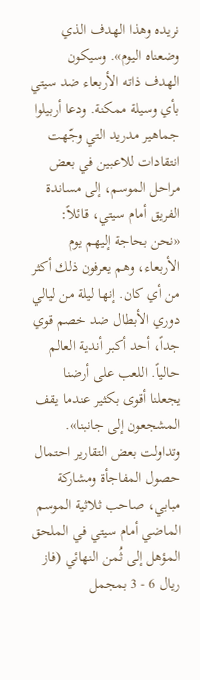نريده وهذا الهدف الذي وضعناه اليوم». وسيكون الهدف ذاته الأربعاء ضد سيتي بأي وسيلة ممكنة. ودعا أربيلوا جماهير مدريد التي وجّهت انتقادات للاعبين في بعض مراحل الموسم، إلى مساندة الفريق أمام سيتي، قائلاً: «نحن بحاجة إليهم يوم الأربعاء، وهم يعرفون ذلك أكثر من أي كان. إنها ليلة من ليالي دوري الأبطال ضد خصم قوي جداً، أحد أكبر أندية العالم حالياً. اللعب على أرضنا يجعلنا أقوى بكثير عندما يقف المشجعون إلى جانبنا». وتداولت بعض التقارير احتمال حصول المفاجأة ومشاركة مبابي، صاحب ثلاثية الموسم الماضي أمام سيتي في الملحق المؤهل إلى ثُمن النهائي (فاز ريال 6 - 3 بمجمل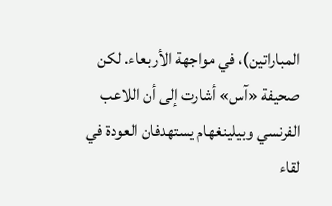المباراتين)، في مواجهة الأربعاء. لكن صحيفة «آس» أشارت إلى أن اللاعب الفرنسي وبيلينغهام يستهدفان العودة في لقاء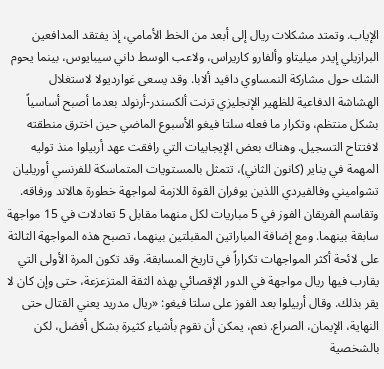الإياب. وتمتد مشكلات ريال إلى أبعد من الخط الأمامي، إذ يفتقد المدافعين البرازيلي إيدر ميليتاو وألفارو كاريراس، ولاعب الوسط داني سيبايوس، بينما يحوم الشك حول مشاركة النمساوي دافيد ألابا. وقد يسعى غوارديولا لاستغلال الهشاشة الدفاعية للظهير الإنجليزي ترنت ألكسندر-أرنولد بعدما أصبح أساسياً بشكل منتظم، وتكرار ما فعله سلتا فيغو الأسبوع الماضي حين اخترق منطقته لافتتاح التسجيل. وهناك بعض الإيجابيات التي رافقت عهد أربيلوا منذ توليه المهمة في يناير (كانون الثاني)، تتمثل بالمستويات المتماسكة للفرنسي أوريليان تشواميني وفالفيردي اللذين يوفران القوة اللازمة لمواجهة خطورة هالاند ورفاقه. وتقاسم الفريقان الفوز في 5 مباريات لكل منهما مقابل 5 تعادلات في 15 مواجهة سابقة بينهما. ومع إضافة المباراتين المقبلتين بينهما، تصبح هذه المواجهة الثالثة على لائحة أكثر المواجهات تكراراً في تاريخ المسابقة. وقد تكون المرة الأولى التي يقارب فيها ريال مواجهة في الدور الإقصائي بهذه الثقة المتزعزعة، حتى وإن كان لا يقر بذلك. وقال أربيلوا بعد الفوز على سلتا فيغو: «ريال مدريد يعني القتال حتى النهاية، الإيمان، الصراع. نعم، يمكن أن نقوم بأشياء كثيرة بشكل أفضل، لكن بالشخصية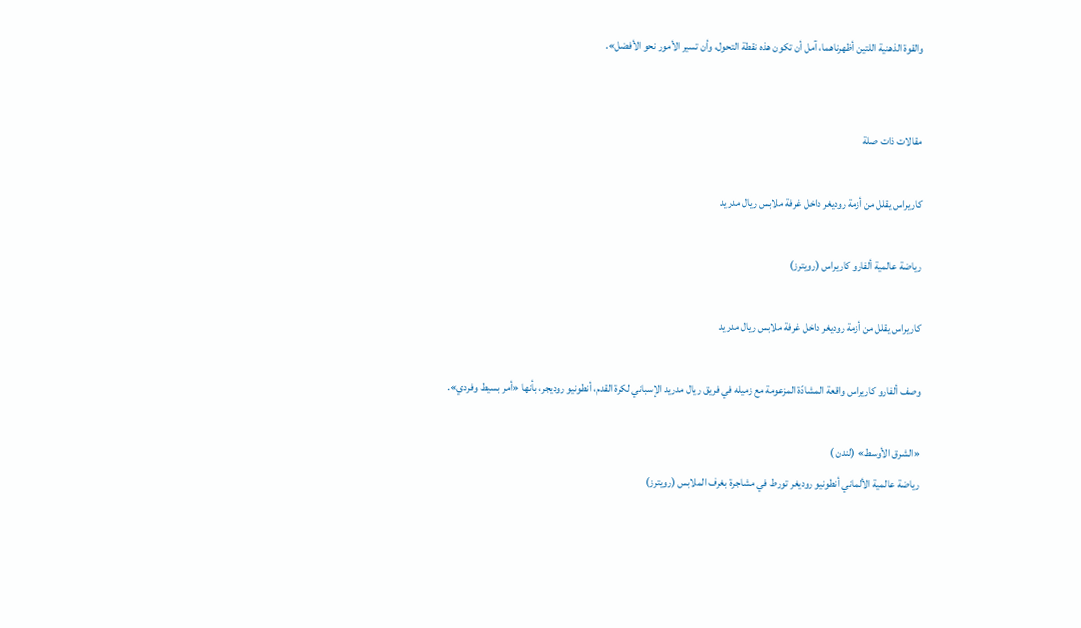والقوة الذهنية اللتين أظهرناهما، آمل أن تكون هذه نقطة التحول، وأن تسير الأمور نحو الأفضل».


مقالات ذات صلة

كاريراس يقلل من أزمة روديغر داخل غرفة ملابس ريال مدريد

رياضة عالمية ألفارو كاريراس (رويترز)

كاريراس يقلل من أزمة روديغر داخل غرفة ملابس ريال مدريد

وصف ألفارو كاريراس واقعة المشادّة المزعومة مع زميله في فريق ريال مدريد الإسباني لكرة القدم، أنطونيو روديجر، بأنها «أمر بسيط وفردي».

«الشرق الأوسط» (لندن )
رياضة عالمية الألماني أنطونيو روديغر تورط في مشاجرة بغرف الملابس (رويترز)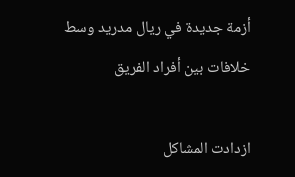أزمة جديدة في ريال مدريد وسط خلافات بين أفراد الفريق

ازدادت المشاكل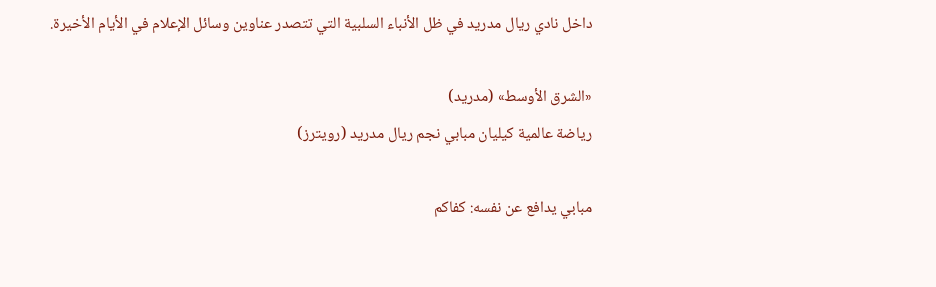داخل نادي ريال مدريد في ظل الأنباء السلبية التي تتصدر عناوين وسائل الإعلام في الأيام الأخيرة.

«الشرق الأوسط» (مدريد)
رياضة عالمية كيليان مبابي نجم ريال مدريد (رويترز)

مبابي يدافع عن نفسه: كفاكم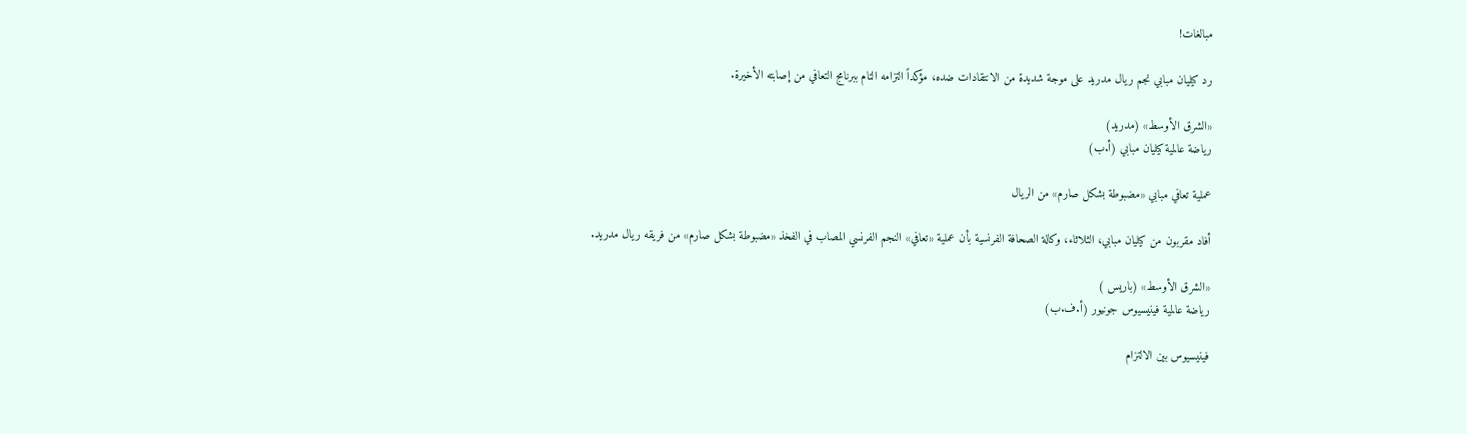مبالغات!

رد كيليان مبابي نجم ريال مدريد على موجة شديدة من الانتقادات ضده، مؤكداً التزامه التام ببرنامج التعافي من إصابته الأخيرة.

«الشرق الأوسط» (مدريد)
رياضة عالمية كيليان مبابي (أ.ب)

عملية تعافي مبابي «مضبوطة بشكل صارم» من الريال

أفاد مقربون من كيليان مبابي، الثلاثاء، وكالة الصحافة الفرنسية بأن عملية «تعافي» النجم الفرنسي المصاب في الفخذ «مضبوطة بشكل صارم» من فريقه ريال مدريد.

«الشرق الأوسط» (باريس )
رياضة عالمية فينيسيوس جونيور (أ.ف.ب)

فينيسيوس بين الالتزام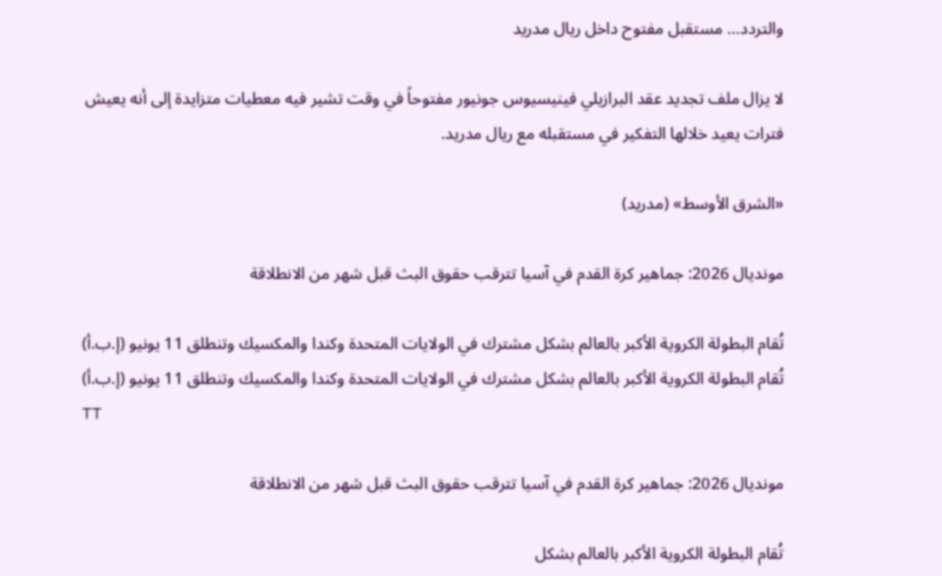والتردد… مستقبل مفتوح داخل ريال مدريد

لا يزال ملف تجديد عقد البرازيلي فينيسيوس جونيور مفتوحاً في وقت تشير فيه معطيات متزايدة إلى أنه يعيش فترات يعيد خلالها التفكير في مستقبله مع ريال مدريد.

«الشرق الأوسط» (مدريد)

مونديال 2026: جماهير كرة القدم في آسيا تترقب حقوق البث قبل شهر من الانطلاقة

تُقام البطولة الكروية الأكبر بالعالم بشكل مشترك في الولايات المتحدة وكندا والمكسيك وتنطلق 11 يونيو (إ.ب.أ)
تُقام البطولة الكروية الأكبر بالعالم بشكل مشترك في الولايات المتحدة وكندا والمكسيك وتنطلق 11 يونيو (إ.ب.أ)
TT

مونديال 2026: جماهير كرة القدم في آسيا تترقب حقوق البث قبل شهر من الانطلاقة

تُقام البطولة الكروية الأكبر بالعالم بشكل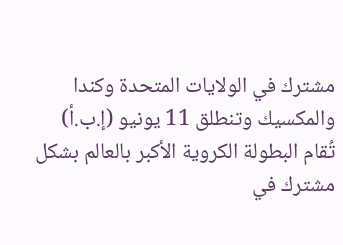مشترك في الولايات المتحدة وكندا والمكسيك وتنطلق 11 يونيو (إ.ب.أ)
تُقام البطولة الكروية الأكبر بالعالم بشكل مشترك في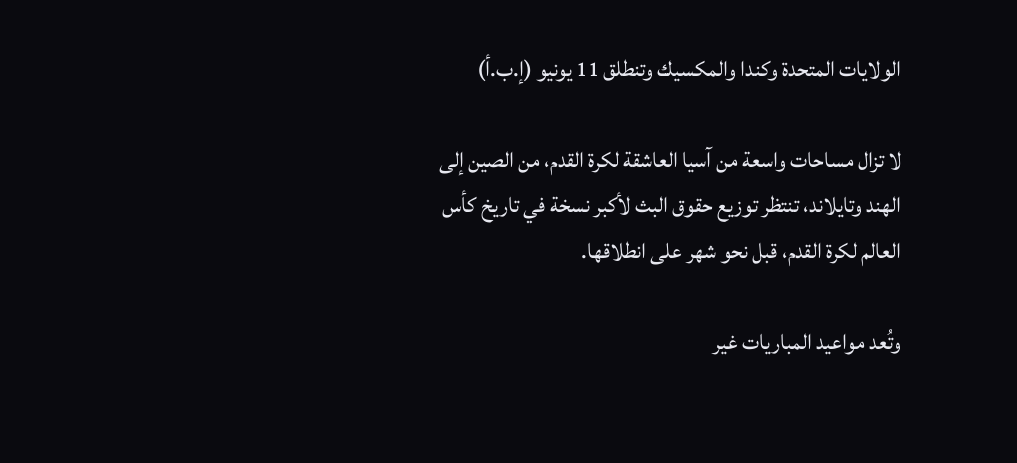الولايات المتحدة وكندا والمكسيك وتنطلق 11 يونيو (إ.ب.أ)

لا تزال مساحات واسعة من آسيا العاشقة لكرة القدم، من الصين إلى الهند وتايلاند، تنتظر توزيع حقوق البث لأكبر نسخة في تاريخ كأس العالم لكرة القدم، قبل نحو شهر على انطلاقها.

وتُعد مواعيد المباريات غير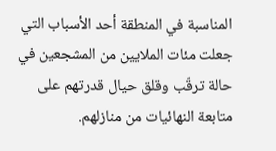المناسبة في المنطقة أحد الأسباب التي جعلت مئات الملايين من المشجعين في حالة ترقّب وقلق حيال قدرتهم على متابعة النهائيات من منازلهم.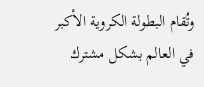وتُقام البطولة الكروية الأكبر في العالم بشكل مشترك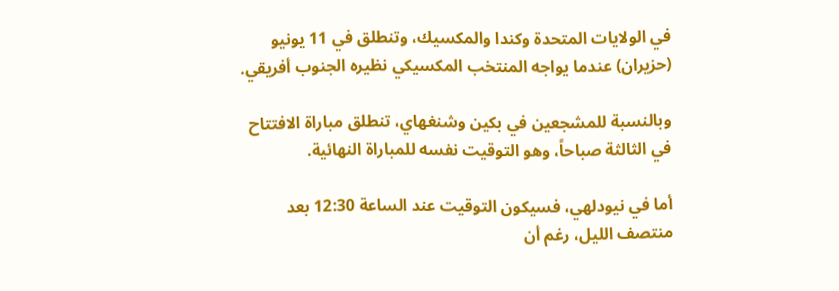في الولايات المتحدة وكندا والمكسيك، وتنطلق في 11 يونيو (حزيران) عندما يواجه المنتخب المكسيكي نظيره الجنوب أفريقي.

وبالنسبة للمشجعين في بكين وشنغهاي، تنطلق مباراة الافتتاح في الثالثة صباحاً، وهو التوقيت نفسه للمباراة النهائية.

أما في نيودلهي، فسيكون التوقيت عند الساعة 12:30 بعد منتصف الليل، رغم أن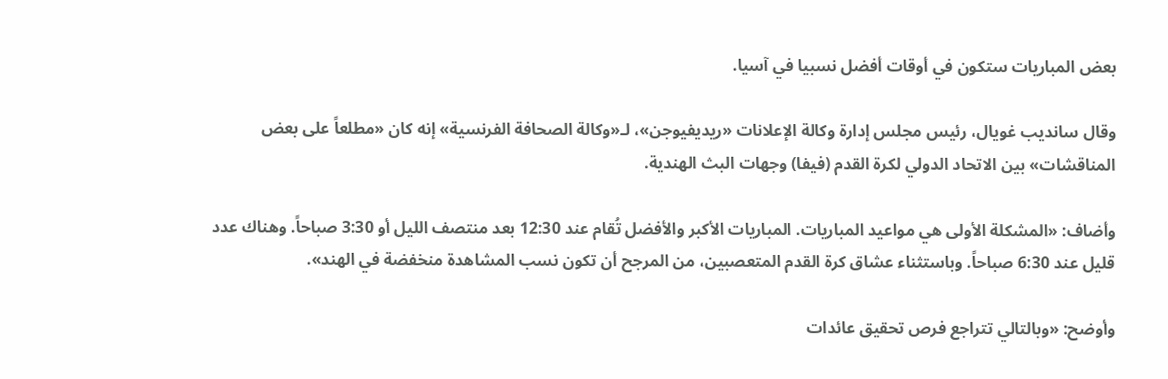بعض المباريات ستكون في أوقات أفضل نسبيا في آسيا.

وقال سانديب غويال، رئيس مجلس إدارة وكالة الإعلانات «ريديفيوجن»، لـ«وكالة الصحافة الفرنسية» إنه كان «مطلعاً على بعض المناقشات» بين الاتحاد الدولي لكرة القدم (فيفا) وجهات البث الهندية.

وأضاف: «المشكلة الأولى هي مواعيد المباريات. المباريات الأكبر والأفضل تُقام عند 12:30 بعد منتصف الليل أو 3:30 صباحاً. وهناك عدد قليل عند 6:30 صباحاً. وباستثناء عشاق كرة القدم المتعصبين، من المرجح أن تكون نسب المشاهدة منخفضة في الهند».

وأوضح: «وبالتالي تتراجع فرص تحقيق عائدات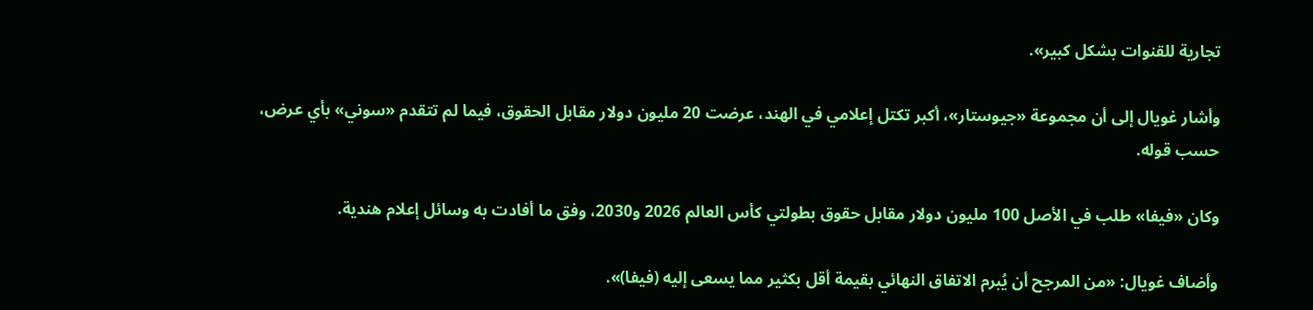تجارية للقنوات بشكل كبير».

وأشار غويال إلى أن مجموعة «جيوستار»، أكبر تكتل إعلامي في الهند، عرضت 20 مليون دولار مقابل الحقوق، فيما لم تتقدم «سوني» بأي عرض، حسب قوله.

وكان «فيفا» طلب في الأصل 100 مليون دولار مقابل حقوق بطولتي كأس العالم 2026 و2030، وفق ما أفادت به وسائل إعلام هندية.

وأضاف غويال: «من المرجح أن يُبرم الاتفاق النهائي بقيمة أقل بكثير مما يسعى إليه (فيفا)».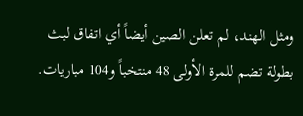ومثل الهند، لم تعلن الصين أيضاً أي اتفاق لبث بطولة تضم للمرة الأولى 48 منتخباً و104 مباريات.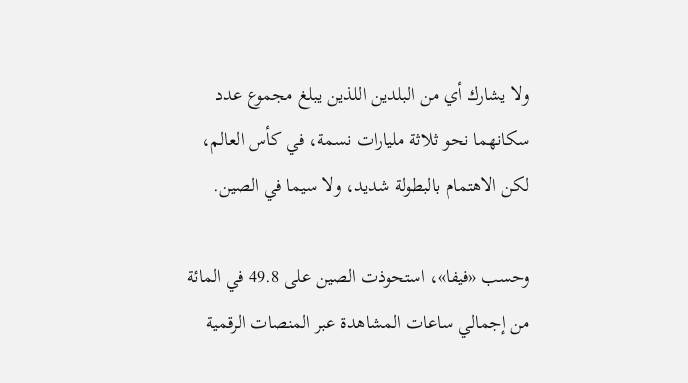ولا يشارك أي من البلدين اللذين يبلغ مجموع عدد سكانهما نحو ثلاثة مليارات نسمة، في كأس العالم، لكن الاهتمام بالبطولة شديد، ولا سيما في الصين.

وحسب «فيفا»، استحوذت الصين على 49.8 في المائة من إجمالي ساعات المشاهدة عبر المنصات الرقمية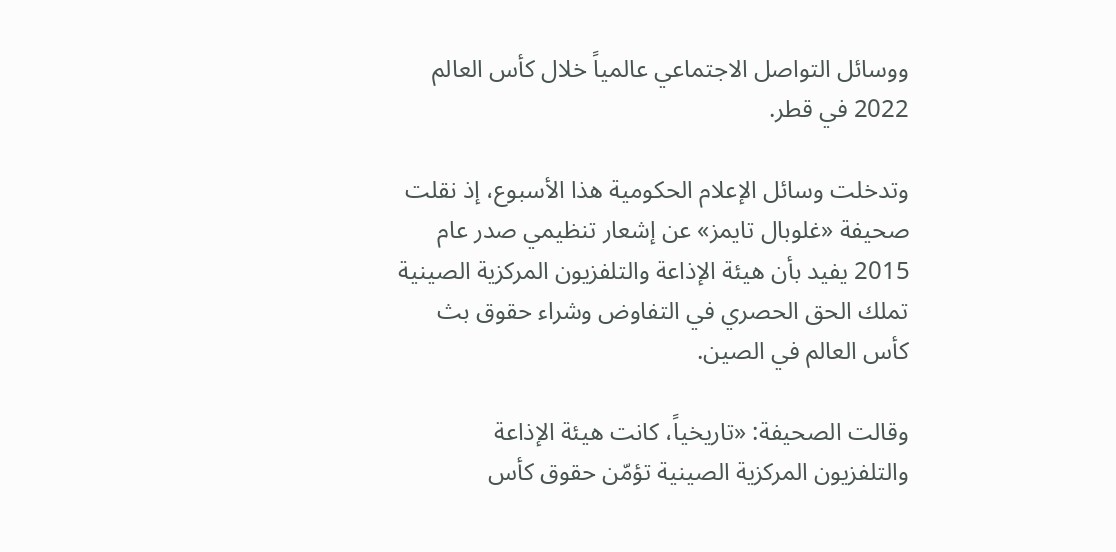ووسائل التواصل الاجتماعي عالمياً خلال كأس العالم 2022 في قطر.

وتدخلت وسائل الإعلام الحكومية هذا الأسبوع، إذ نقلت صحيفة «غلوبال تايمز» عن إشعار تنظيمي صدر عام 2015 يفيد بأن هيئة الإذاعة والتلفزيون المركزية الصينية تملك الحق الحصري في التفاوض وشراء حقوق بث كأس العالم في الصين.

وقالت الصحيفة: «تاريخياً، كانت هيئة الإذاعة والتلفزيون المركزية الصينية تؤمّن حقوق كأس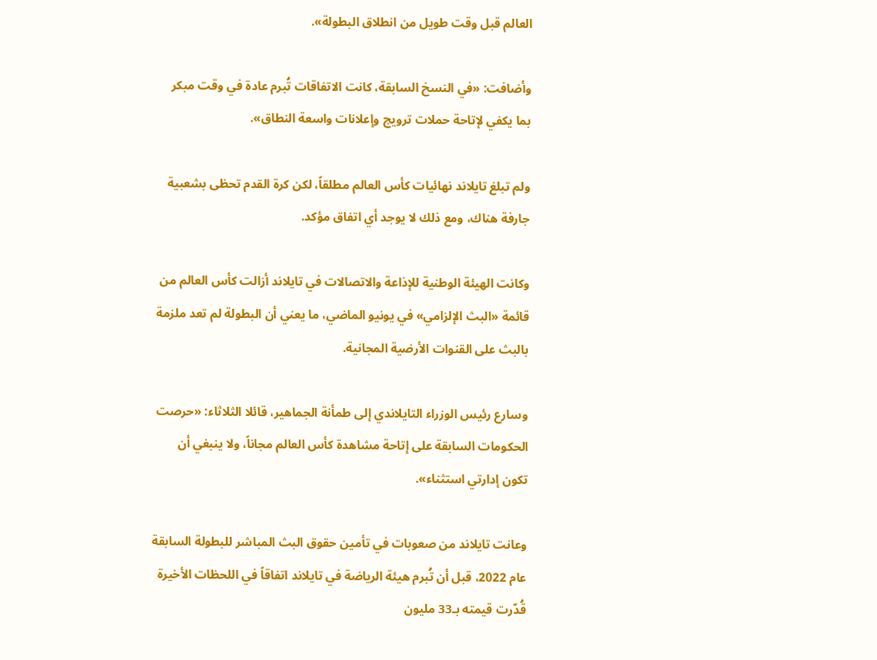العالم قبل وقت طويل من انطلاق البطولة».

وأضافت: «في النسخ السابقة، كانت الاتفاقات تُبرم عادة في وقت مبكر بما يكفي لإتاحة حملات ترويج وإعلانات واسعة النطاق».

ولم تبلغ تايلاند نهائيات كأس العالم مطلقاً، لكن كرة القدم تحظى بشعبية جارفة هناك، ومع ذلك لا يوجد أي اتفاق مؤكد.

وكانت الهيئة الوطنية للإذاعة والاتصالات في تايلاند أزالت كأس العالم من قائمة «البث الإلزامي» في يونيو الماضي، ما يعني أن البطولة لم تعد ملزمة بالبث على القنوات الأرضية المجانية.

وسارع رئيس الوزراء التايلاندي إلى طمأنة الجماهير، قائلا الثلاثاء: «حرصت الحكومات السابقة على إتاحة مشاهدة كأس العالم مجاناً، ولا ينبغي أن تكون إدارتي استثناء».

وعانت تايلاند من صعوبات في تأمين حقوق البث المباشر للبطولة السابقة عام 2022، قبل أن تُبرم هيئة الرياضة في تايلاند اتفاقاً في اللحظات الأخيرة قُدّرت قيمته بـ33 مليون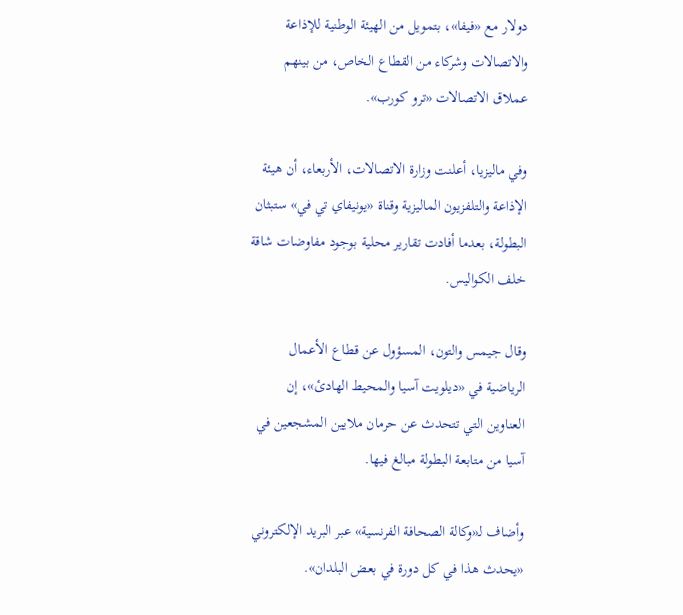دولار مع «فيفا»، بتمويل من الهيئة الوطنية للإذاعة والاتصالات وشركاء من القطاع الخاص، من بينهم عملاق الاتصالات «ترو كورب».

وفي ماليزيا، أعلنت وزارة الاتصالات، الأربعاء، أن هيئة الإذاعة والتلفزيون الماليزية وقناة «يونيفاي تي في» ستبثان البطولة، بعدما أفادت تقارير محلية بوجود مفاوضات شاقة خلف الكواليس.

وقال جيمس والتون، المسؤول عن قطاع الأعمال الرياضية في «ديلويت آسيا والمحيط الهادئ»، إن العناوين التي تتحدث عن حرمان ملايين المشجعين في آسيا من متابعة البطولة مبالغ فيها.

وأضاف لـ«وكالة الصحافة الفرنسية» عبر البريد الإلكتروني «يحدث هذا في كل دورة في بعض البلدان».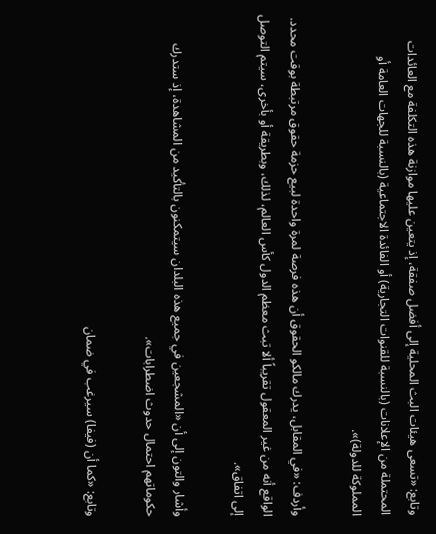وتابع: «تسعى هيئات البث المحلية إلى أفضل صفقة، إذ يتعين عليها موازنة هذه التكلفة مع العائدات المحتملة من الإعلانات (بالنسبة للقنوات التجارية) أو الفائدة الاجتماعية (بالنسبة للجهات العامة أو المملوكة للدولة)».

وأردف: «في المقابل، يدرك مالكو الحقوق أن هذه فرصة لمرة واحدة لبيع حزمة حقوق مرتبطة بوقت محدد. الواقع أنه من غير المعقول تقريباً ألا تبث معظم الدول كأس العالم، لذلك، وبطريقة أو بأخرى، سيتم التوصل إلى اتفاق».

وأشار والتون إلى أن «المشجعين في جميع هذه البلدان سيتمكنون بالتأكيد من المشاهدة، إذ ستدرك حكوماتهم احتمال حدوث اضطرابات».

وتابع: «كما أن (فيفا) سيرغب في ضمان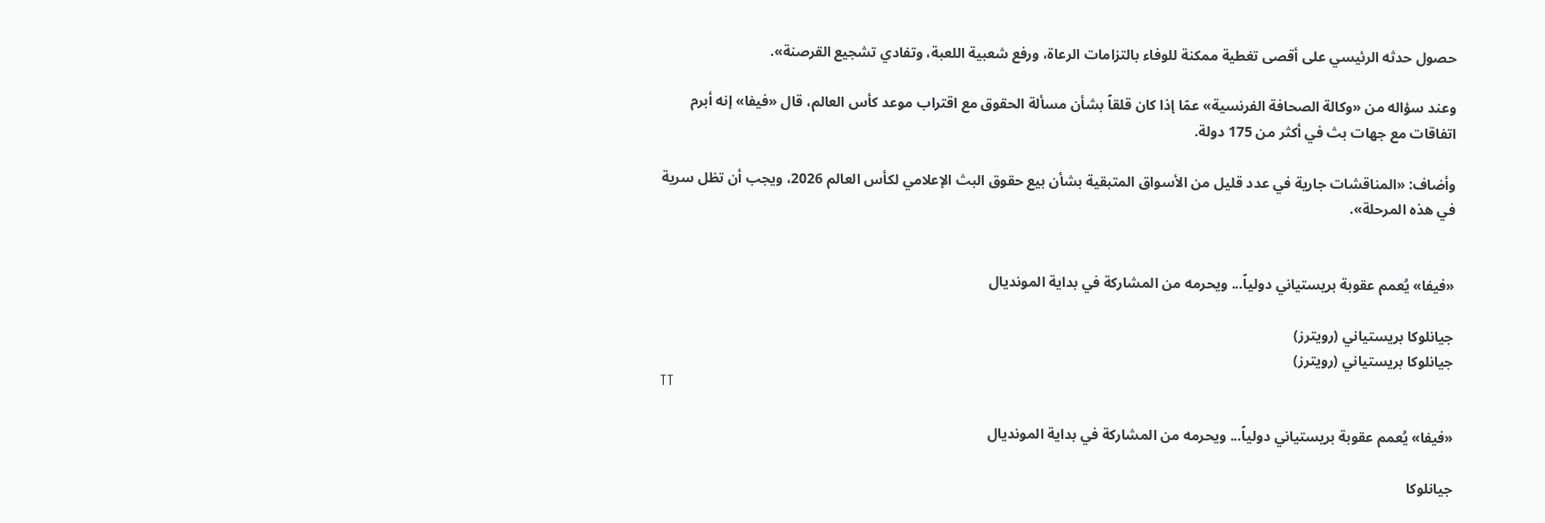حصول حدثه الرئيسي على أقصى تغطية ممكنة للوفاء بالتزامات الرعاة، ورفع شعبية اللعبة، وتفادي تشجيع القرصنة».

وعند سؤاله من «وكالة الصحافة الفرنسية» عمّا إذا كان قلقاً بشأن مسألة الحقوق مع اقتراب موعد كأس العالم، قال «فيفا» إنه أبرم اتفاقات مع جهات بث في أكثر من 175 دولة.

وأضاف: «المناقشات جارية في عدد قليل من الأسواق المتبقية بشأن بيع حقوق البث الإعلامي لكأس العالم 2026، ويجب أن تظل سرية في هذه المرحلة».


«فيفا» يُعمم عقوبة بريستياني دولياً... ويحرمه من المشاركة في بداية المونديال

جيانلوكا بريستياني (رويترز)
جيانلوكا بريستياني (رويترز)
TT

«فيفا» يُعمم عقوبة بريستياني دولياً... ويحرمه من المشاركة في بداية المونديال

جيانلوكا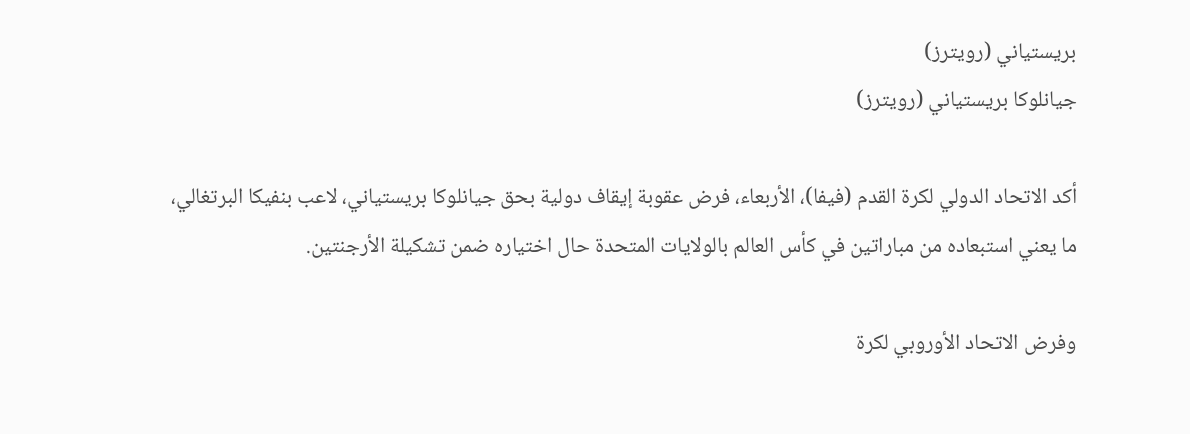بريستياني (رويترز)
جيانلوكا بريستياني (رويترز)

أكد الاتحاد الدولي لكرة القدم (فيفا)، الأربعاء، فرض عقوبة إيقاف دولية بحق جيانلوكا بريستياني، لاعب بنفيكا البرتغالي، ما يعني استبعاده من مباراتين في كأس العالم بالولايات المتحدة حال اختياره ضمن تشكيلة الأرجنتين.

وفرض الاتحاد الأوروبي لكرة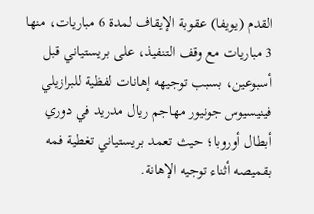القدم (يويفا) عقوبة الإيقاف لمدة 6 مباريات، منها 3 مباريات مع وقف التنفيذ، على بريستياني قبل أسبوعين، بسبب توجيهه إهانات لفظية للبرازيلي فينيسيوس جونيور مهاجم ريال مدريد في دوري أبطال أوروبا؛ حيث تعمد بريستياني تغطية فمه بقميصه أثناء توجيه الإهانة.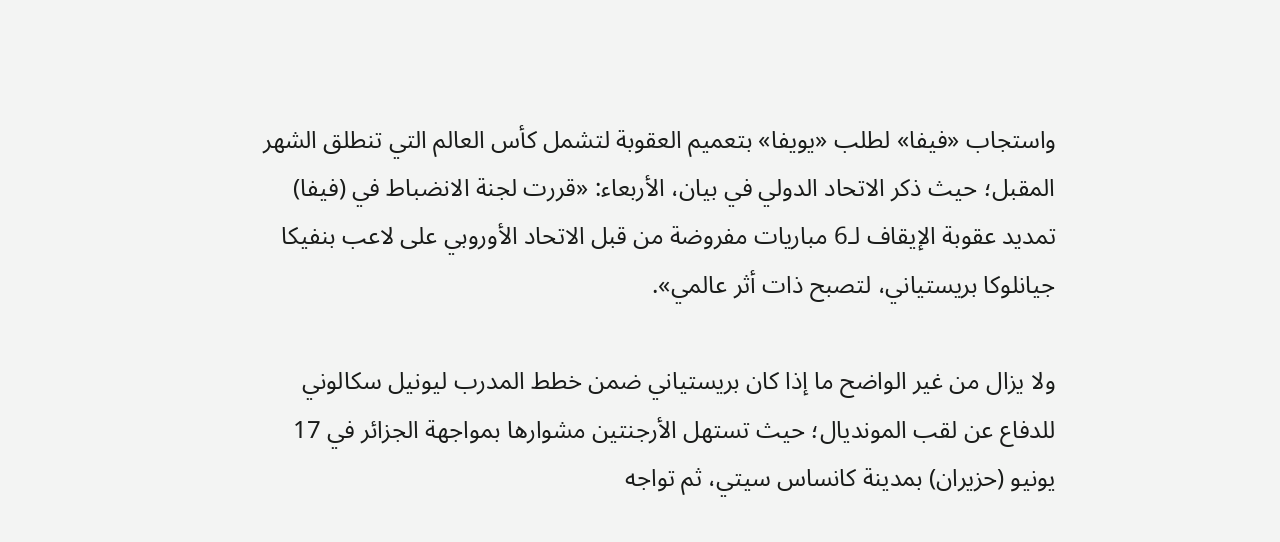واستجاب «فيفا» لطلب «يويفا» بتعميم العقوبة لتشمل كأس العالم التي تنطلق الشهر المقبل؛ حيث ذكر الاتحاد الدولي في بيان، الأربعاء: «قررت لجنة الانضباط في (فيفا) تمديد عقوبة الإيقاف لـ6 مباريات مفروضة من قبل الاتحاد الأوروبي على لاعب بنفيكا جيانلوكا بريستياني، لتصبح ذات أثر عالمي».

ولا يزال من غير الواضح ما إذا كان بريستياني ضمن خطط المدرب ليونيل سكالوني للدفاع عن لقب المونديال؛ حيث تستهل الأرجنتين مشوارها بمواجهة الجزائر في 17 يونيو (حزيران) بمدينة كانساس سيتي، ثم تواجه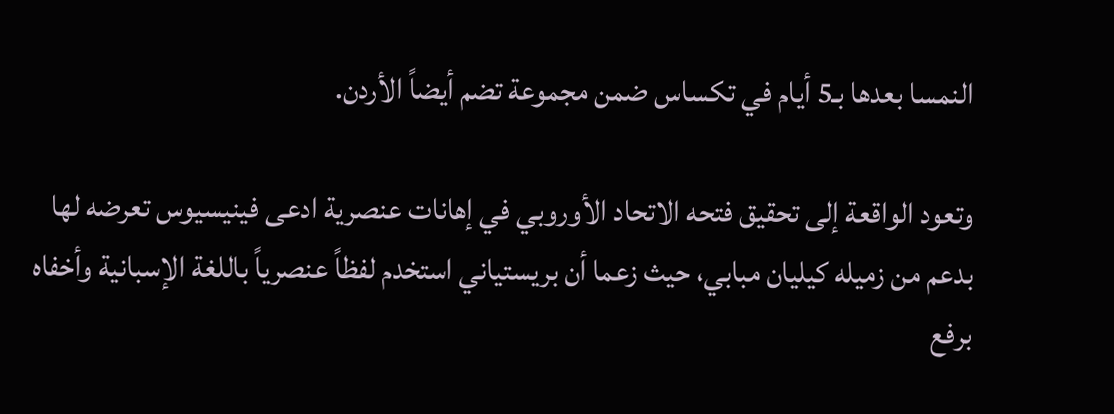النمسا بعدها بـ5 أيام في تكساس ضمن مجموعة تضم أيضاً الأردن.

وتعود الواقعة إلى تحقيق فتحه الاتحاد الأوروبي في إهانات عنصرية ادعى فينيسيوس تعرضه لها بدعم من زميله كيليان مبابي، حيث زعما أن بريستياني استخدم لفظاً عنصرياً باللغة الإسبانية وأخفاه برفع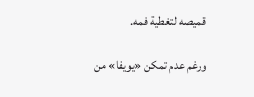قميصه لتغطية فمه.

ورغم عدم تمكن «يويفا» من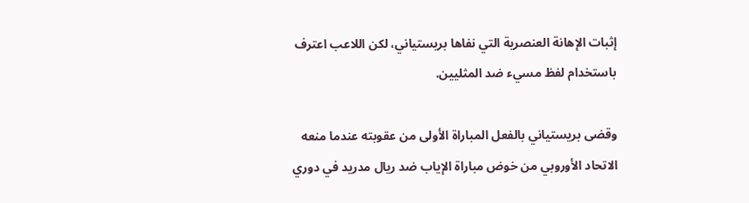إثبات الإهانة العنصرية التي نفاها بريستياني، لكن اللاعب اعترف باستخدام لفظ مسيء ضد المثليين.

وقضى بريستياني بالفعل المباراة الأولى من عقوبته عندما منعه الاتحاد الأوروبي من خوض مباراة الإياب ضد ريال مدريد في دوري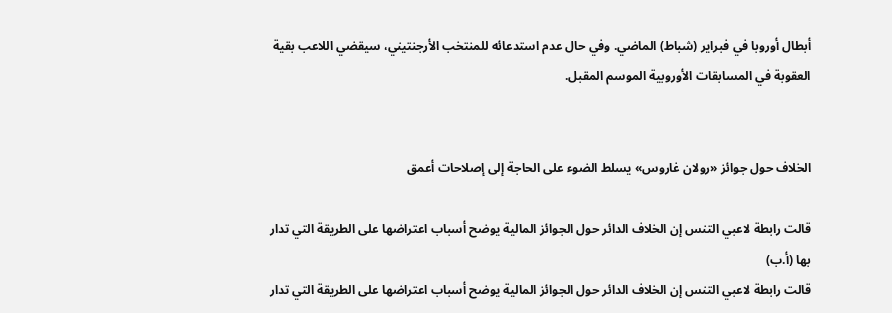أبطال أوروبا في فبراير (شباط) الماضي. وفي حال عدم استدعائه للمنتخب الأرجنتيني، سيقضي اللاعب بقية العقوبة في المسابقات الأوروبية الموسم المقبل.


الخلاف حول جوائز «رولان غاروس» يسلط الضوء على الحاجة إلى إصلاحات أعمق

قالت رابطة لاعبي التنس إن الخلاف الدائر حول الجوائز المالية يوضح أسباب اعتراضها على الطريقة التي تدار بها (أ.ب)
قالت رابطة لاعبي التنس إن الخلاف الدائر حول الجوائز المالية يوضح أسباب اعتراضها على الطريقة التي تدار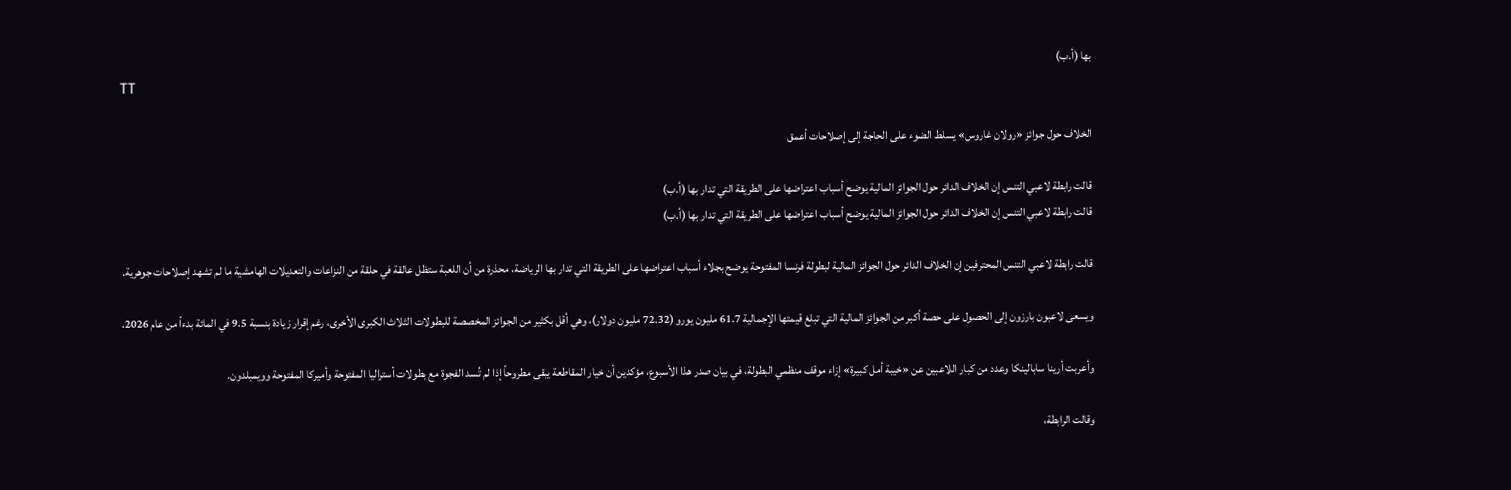بها (أ.ب)
TT

الخلاف حول جوائز «رولان غاروس» يسلط الضوء على الحاجة إلى إصلاحات أعمق

قالت رابطة لاعبي التنس إن الخلاف الدائر حول الجوائز المالية يوضح أسباب اعتراضها على الطريقة التي تدار بها (أ.ب)
قالت رابطة لاعبي التنس إن الخلاف الدائر حول الجوائز المالية يوضح أسباب اعتراضها على الطريقة التي تدار بها (أ.ب)

قالت رابطة لاعبي التنس المحترفين إن الخلاف الدائر حول الجوائز المالية لبطولة فرنسا المفتوحة يوضح بجلاء أسباب اعتراضها على الطريقة التي تدار بها الرياضة، محذرة من أن اللعبة ستظل عالقة في حلقة من النزاعات والتعديلات الهامشية ما لم تشهد إصلاحات جوهرية.

ويسعى لاعبون بارزون إلى الحصول على حصة أكبر من الجوائز المالية التي تبلغ قيمتها الإجمالية 61.7 مليون يورو (72.32 مليون دولار)، وهي أقل بكثير من الجوائز المخصصة للبطولات الثلاث الكبرى الأخرى، رغم إقرار زيادة بنسبة 9.5 في المائة بدءاً من عام 2026.

وأعربت أرينا سابالينكا وعدد من كبار اللاعبين عن «خيبة أمل كبيرة» إزاء موقف منظمي البطولة، في بيان صدر هذا الأسبوع، مؤكدين أن خيار المقاطعة يبقى مطروحاً إذا لم تُسد الفجوة مع بطولات أستراليا المفتوحة وأميركا المفتوحة وويمبلدون.

وقالت الرابطة،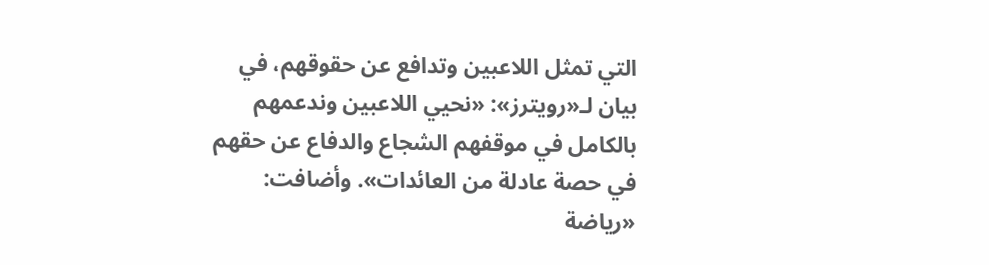التي تمثل اللاعبين وتدافع عن حقوقهم، في بيان لـ«رويترز»: «نحيي اللاعبين وندعمهم بالكامل في موقفهم الشجاع والدفاع عن حقهم في حصة عادلة من العائدات». وأضافت: «رياضة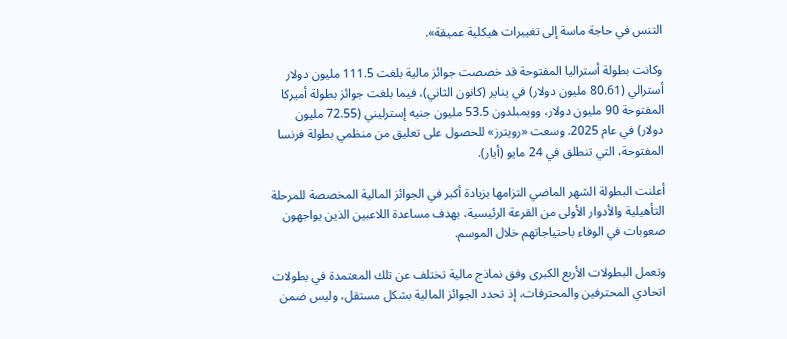التنس في حاجة ماسة إلى تغييرات هيكلية عميقة».

وكانت بطولة أستراليا المفتوحة قد خصصت جوائز مالية بلغت 111.5 مليون دولار أسترالي (80.61 مليون دولار) في يناير (كانون الثاني)، فيما بلغت جوائز بطولة أميركا المفتوحة 90 مليون دولار، وويمبلدون 53.5 مليون جنيه إسترليني (72.55 مليون دولار) في عام 2025. وسعت «رويترز» للحصول على تعليق من منظمي بطولة فرنسا المفتوحة، التي تنطلق في 24 مايو (أيار).

أعلنت البطولة الشهر الماضي التزامها بزيادة أكبر في الجوائز المالية المخصصة للمرحلة التأهيلية والأدوار الأولى من القرعة الرئيسية، بهدف مساعدة اللاعبين الذين يواجهون صعوبات في الوفاء باحتياجاتهم خلال الموسم.

وتعمل البطولات الأربع الكبرى وفق نماذج مالية تختلف عن تلك المعتمدة في بطولات اتحادي المحترفين والمحترفات، إذ تحدد الجوائز المالية بشكل مستقل، وليس ضمن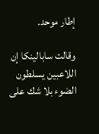إطار موحد.

وقالت سابالينكا إن اللاعبين يسلطون الضوء بلا شك على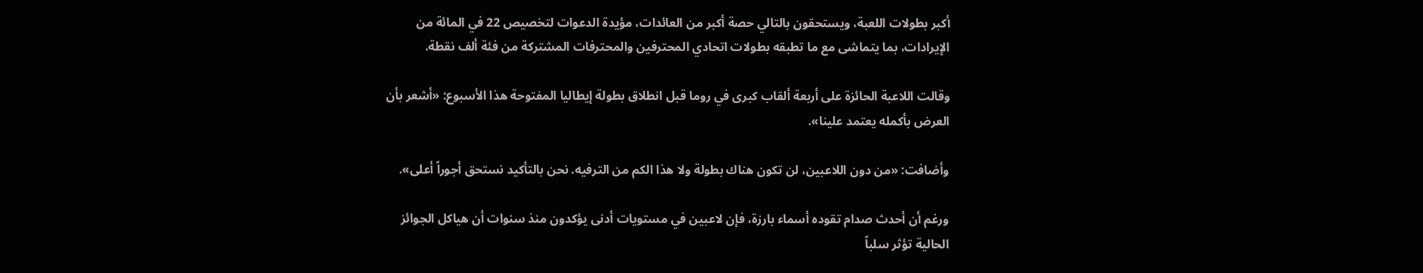أكبر بطولات اللعبة، ويستحقون بالتالي حصة أكبر من العائدات، مؤيدة الدعوات لتخصيص 22 في المائة من الإيرادات، بما يتماشى مع ما تطبقه بطولات اتحادي المحترفين والمحترفات المشتركة من فئة ألف نقطة.

وقالت اللاعبة الحائزة على أربعة ألقاب كبرى في روما قبل انطلاق بطولة إيطاليا المفتوحة هذا الأسبوع: «أشعر بأن العرض بأكمله يعتمد علينا».

وأضافت: «من دون اللاعبين، لن تكون هناك بطولة ولا هذا الكم من الترفيه. نحن بالتأكيد نستحق أجوراً أعلى».

ورغم أن أحدث صدام تقوده أسماء بارزة، فإن لاعبين في مستويات أدنى يؤكدون منذ سنوات أن هياكل الجوائز الحالية تؤثر سلباً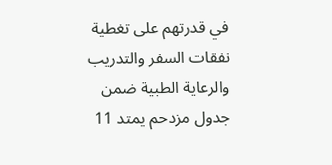في قدرتهم على تغطية نفقات السفر والتدريب والرعاية الطبية ضمن جدول مزدحم يمتد 11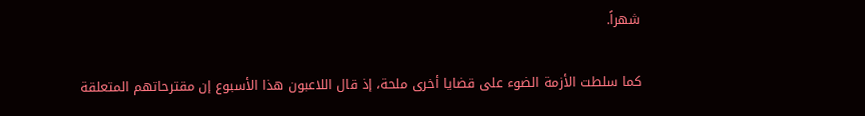شهراً.

كما سلطت الأزمة الضوء على قضايا أخرى ملحة، إذ قال اللاعبون هذا الأسبوع إن مقترحاتهم المتعلقة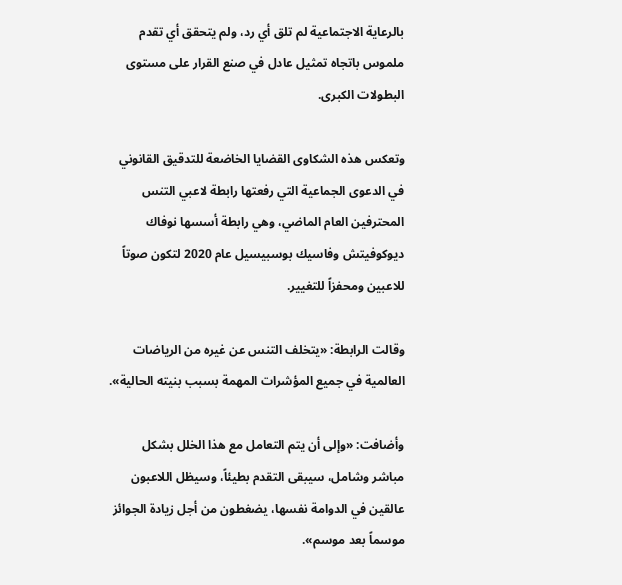بالرعاية الاجتماعية لم تلق أي رد، ولم يتحقق أي تقدم ملموس باتجاه تمثيل عادل في صنع القرار على مستوى البطولات الكبرى.

وتعكس هذه الشكاوى القضايا الخاضعة للتدقيق القانوني في الدعوى الجماعية التي رفعتها رابطة لاعبي التنس المحترفين العام الماضي، وهي رابطة أسسها نوفاك ديوكوفيتش وفاسيك بوسبيسيل عام 2020 لتكون صوتاً للاعبين ومحفزاً للتغيير.

وقالت الرابطة: «يتخلف التنس عن غيره من الرياضات العالمية في جميع المؤشرات المهمة بسبب بنيته الحالية».

وأضافت: «وإلى أن يتم التعامل مع هذا الخلل بشكل مباشر وشامل، سيبقى التقدم بطيئاً، وسيظل اللاعبون عالقين في الدوامة نفسها، يضغطون من أجل زيادة الجوائز موسماً بعد موسم».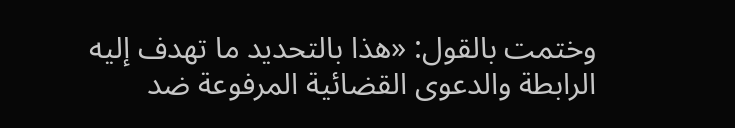وختمت بالقول: «هذا بالتحديد ما تهدف إليه الرابطة والدعوى القضائية المرفوعة ضد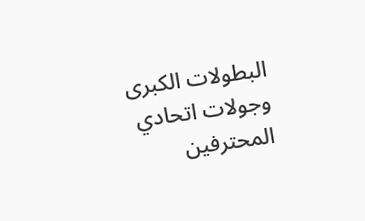البطولات الكبرى وجولات اتحادي المحترفين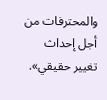والمحترفات من أجل إحداث تغيير حقيقي».